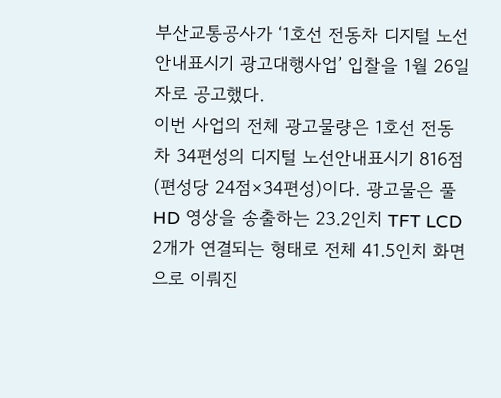부산교통공사가 ‘1호선 전동차 디지털 노선안내표시기 광고대행사업’ 입찰을 1월 26일자로 공고했다.
이번 사업의 전체 광고물량은 1호선 전동차 34편성의 디지털 노선안내표시기 816점(편성당 24점×34편성)이다. 광고물은 풀HD 영상을 송출하는 23.2인치 TFT LCD 2개가 연결되는 형태로 전체 41.5인치 화면으로 이뤄진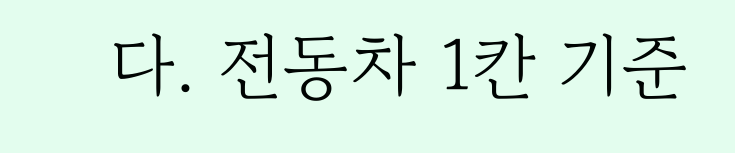다. 전동차 1칸 기준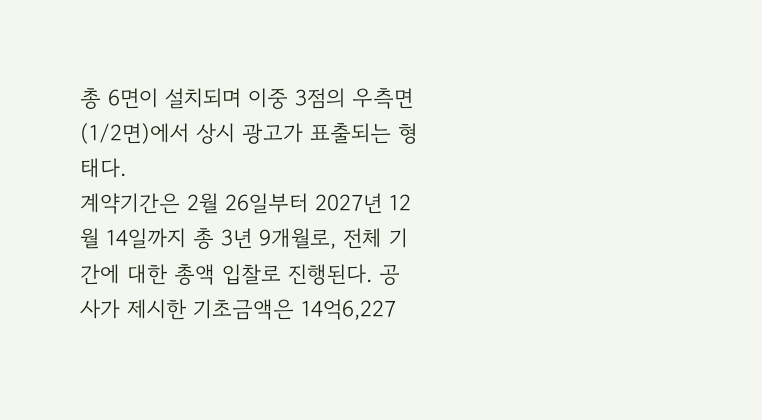총 6면이 설치되며 이중 3점의 우측면(1/2면)에서 상시 광고가 표출되는 형태다.
계약기간은 2월 26일부터 2027년 12월 14일까지 총 3년 9개월로, 전체 기간에 대한 총액 입찰로 진행된다. 공사가 제시한 기초금액은 14억6,227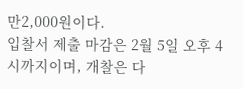만2,000원이다.
입찰서 제출 마감은 2월 5일 오후 4시까지이며, 개찰은 다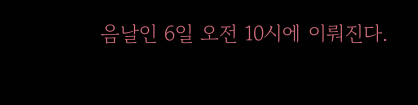음날인 6일 오전 10시에 이뤄진다.